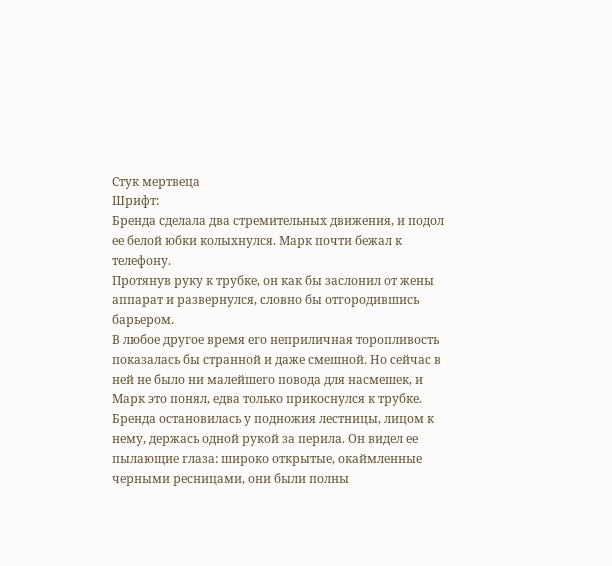Стук мертвеца
Шрифт:
Бренда сделала два стремительных движения, и подол ее белой юбки колыхнулся. Марк почти бежал к телефону.
Протянув руку к трубке, он как бы заслонил от жены аппарат и развернулся, словно бы отгородившись барьером.
В любое другое время его неприличная торопливость показалась бы странной и даже смешной. Но сейчас в ней не было ни малейшего повода для насмешек, и Марк это понял, едва только прикоснулся к трубке.
Бренда остановилась у подножия лестницы, лицом к нему, держась одной рукой за перила. Он видел ее пылающие глаза: широко открытые, окаймленные черными ресницами, они были полны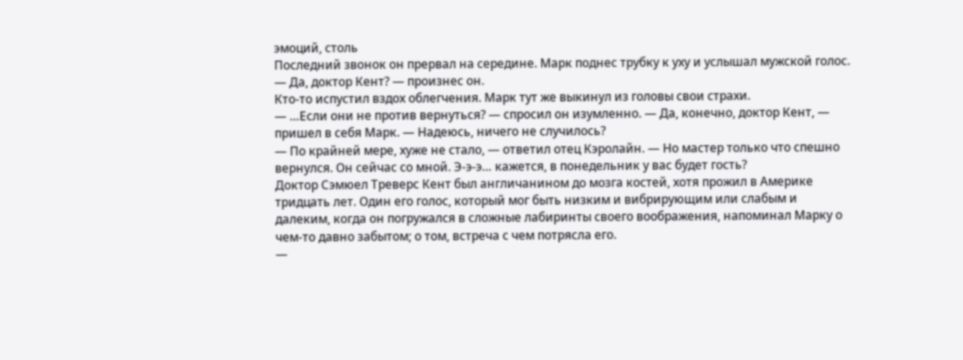эмоций, столь
Последний звонок он прервал на середине. Марк поднес трубку к уху и услышал мужской голос.
— Да, доктор Кент? — произнес он.
Кто-то испустил вздох облегчения. Марк тут же выкинул из головы свои страхи.
— …Если они не против вернуться? — спросил он изумленно. — Да, конечно, доктор Кент, — пришел в себя Марк. — Надеюсь, ничего не случилось?
— По крайней мере, хуже не стало, — ответил отец Кэролайн. — Но мастер только что спешно вернулся. Он сейчас со мной. Э-э-э… кажется, в понедельник у вас будет гость?
Доктор Сэмюел Треверс Кент был англичанином до мозга костей, хотя прожил в Америке тридцать лет. Один его голос, который мог быть низким и вибрирующим или слабым и далеким, когда он погружался в сложные лабиринты своего воображения, напоминал Марку о чем-то давно забытом; о том, встреча с чем потрясла его.
—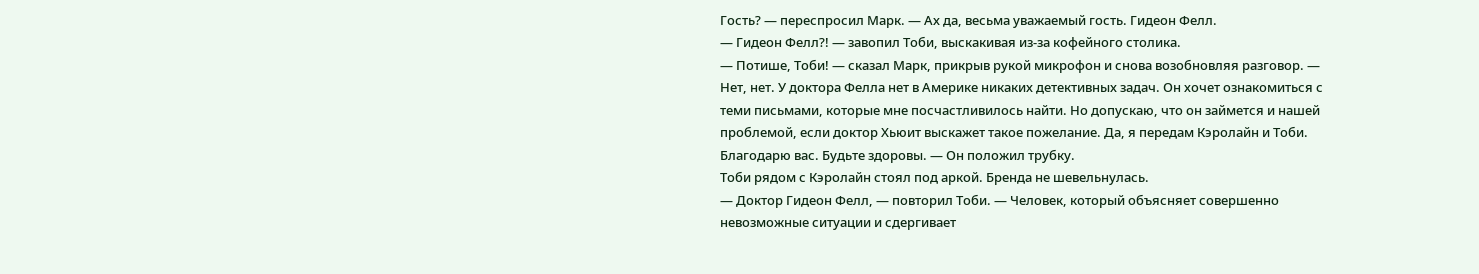Гость? — переспросил Марк. — Ах да, весьма уважаемый гость. Гидеон Фелл.
— Гидеон Фелл?! — завопил Тоби, выскакивая из-за кофейного столика.
— Потише, Тоби! — сказал Марк, прикрыв рукой микрофон и снова возобновляя разговор. — Нет, нет. У доктора Фелла нет в Америке никаких детективных задач. Он хочет ознакомиться с теми письмами, которые мне посчастливилось найти. Но допускаю, что он займется и нашей проблемой, если доктор Хьюит выскажет такое пожелание. Да, я передам Кэролайн и Тоби. Благодарю вас. Будьте здоровы. — Он положил трубку.
Тоби рядом с Кэролайн стоял под аркой. Бренда не шевельнулась.
— Доктор Гидеон Фелл, — повторил Тоби. — Человек, который объясняет совершенно невозможные ситуации и сдергивает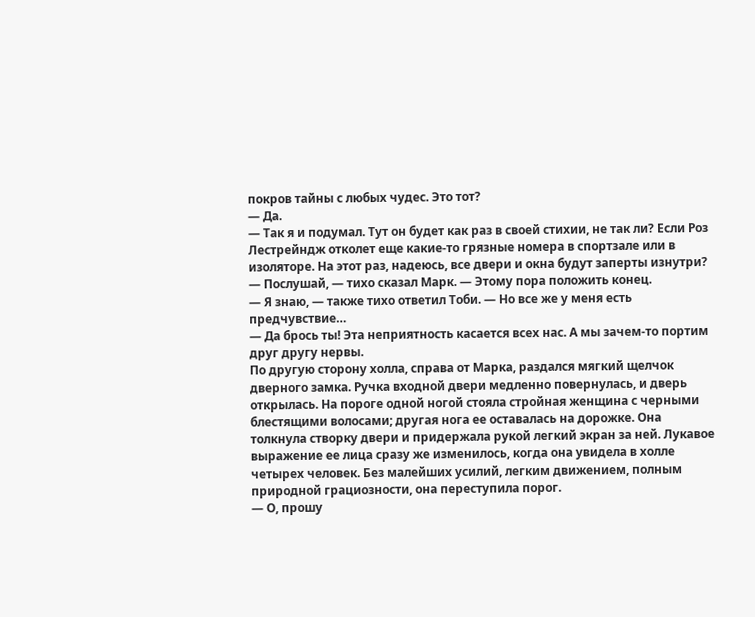покров тайны с любых чудес. Это тот?
— Да.
— Так я и подумал. Тут он будет как раз в своей стихии, не так ли? Если Роз Лестрейндж отколет еще какие-то грязные номера в спортзале или в изоляторе. На этот раз, надеюсь, все двери и окна будут заперты изнутри?
— Послушай, — тихо сказал Марк. — Этому пора положить конец.
— Я знаю, — также тихо ответил Тоби. — Но все же у меня есть предчувствие…
— Да брось ты! Эта неприятность касается всех нас. А мы зачем-то портим друг другу нервы.
По другую сторону холла, справа от Марка, раздался мягкий щелчок дверного замка. Ручка входной двери медленно повернулась, и дверь открылась. На пороге одной ногой стояла стройная женщина с черными блестящими волосами; другая нога ее оставалась на дорожке. Она толкнула створку двери и придержала рукой легкий экран за ней. Лукавое выражение ее лица сразу же изменилось, когда она увидела в холле четырех человек. Без малейших усилий, легким движением, полным природной грациозности, она переступила порог.
— О, прошу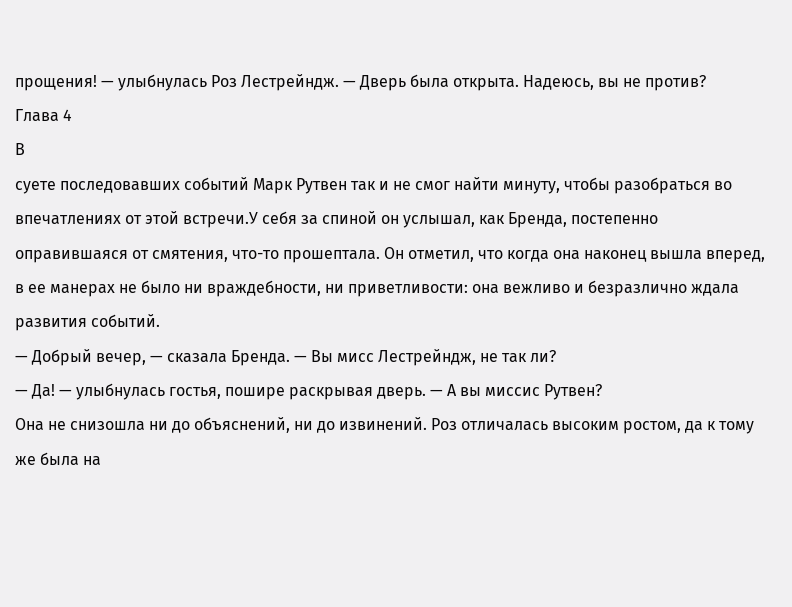прощения! — улыбнулась Роз Лестрейндж. — Дверь была открыта. Надеюсь, вы не против?
Глава 4
В
суете последовавших событий Марк Рутвен так и не смог найти минуту, чтобы разобраться во впечатлениях от этой встречи.У себя за спиной он услышал, как Бренда, постепенно оправившаяся от смятения, что-то прошептала. Он отметил, что когда она наконец вышла вперед, в ее манерах не было ни враждебности, ни приветливости: она вежливо и безразлично ждала развития событий.
— Добрый вечер, — сказала Бренда. — Вы мисс Лестрейндж, не так ли?
— Да! — улыбнулась гостья, пошире раскрывая дверь. — А вы миссис Рутвен?
Она не снизошла ни до объяснений, ни до извинений. Роз отличалась высоким ростом, да к тому же была на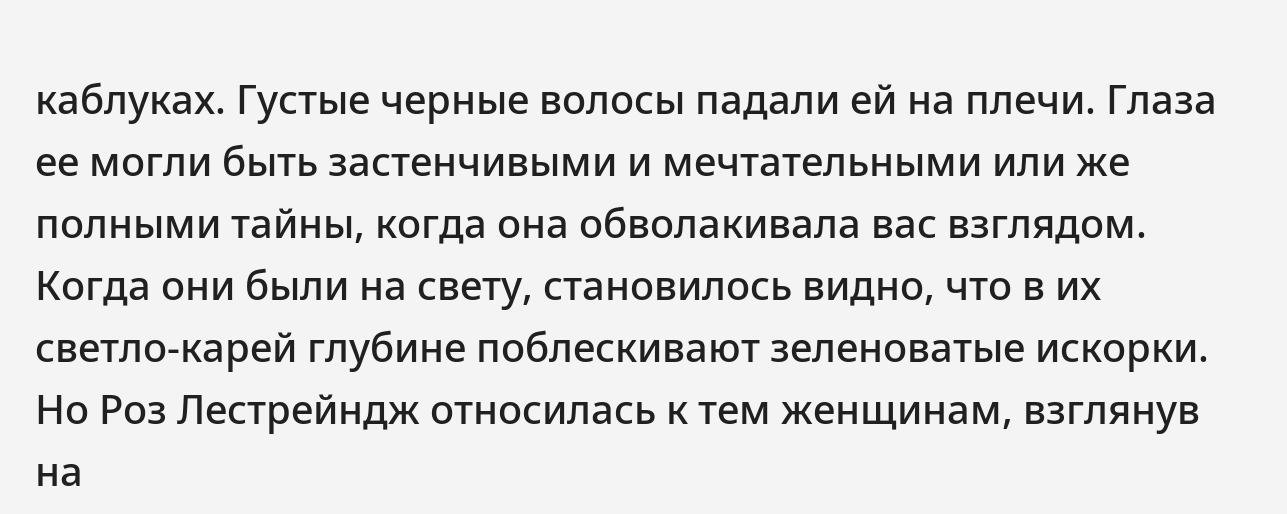каблуках. Густые черные волосы падали ей на плечи. Глаза ее могли быть застенчивыми и мечтательными или же полными тайны, когда она обволакивала вас взглядом. Когда они были на свету, становилось видно, что в их светло-карей глубине поблескивают зеленоватые искорки.
Но Роз Лестрейндж относилась к тем женщинам, взглянув на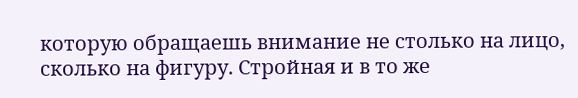которую обращаешь внимание не столько на лицо, сколько на фигуру. Стройная и в то же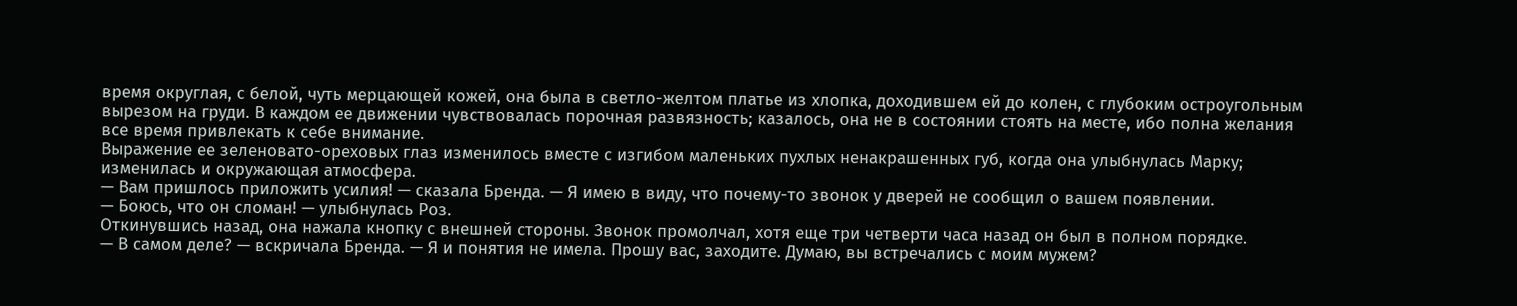время округлая, с белой, чуть мерцающей кожей, она была в светло-желтом платье из хлопка, доходившем ей до колен, с глубоким остроугольным вырезом на груди. В каждом ее движении чувствовалась порочная развязность; казалось, она не в состоянии стоять на месте, ибо полна желания все время привлекать к себе внимание.
Выражение ее зеленовато-ореховых глаз изменилось вместе с изгибом маленьких пухлых ненакрашенных губ, когда она улыбнулась Марку; изменилась и окружающая атмосфера.
— Вам пришлось приложить усилия! — сказала Бренда. — Я имею в виду, что почему-то звонок у дверей не сообщил о вашем появлении.
— Боюсь, что он сломан! — улыбнулась Роз.
Откинувшись назад, она нажала кнопку с внешней стороны. Звонок промолчал, хотя еще три четверти часа назад он был в полном порядке.
— В самом деле? — вскричала Бренда. — Я и понятия не имела. Прошу вас, заходите. Думаю, вы встречались с моим мужем?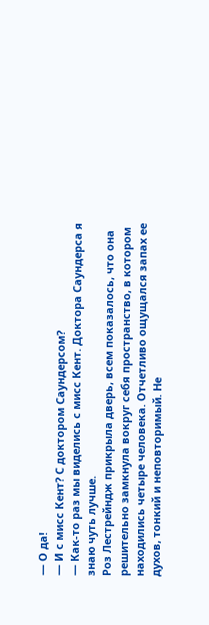— О да!
— И с мисс Кент? С доктором Саундерсом?
— Как-то раз мы виделись с мисс Кент. Доктора Саундерса я знаю чуть лучше.
Роз Лестрейндж прикрыла дверь, всем показалось, что она решительно замкнула вокруг себя пространство, в котором находились четыре человека. Отчетливо ощущался запах ее духов, тонкий и неповторимый. Не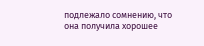подлежало сомнению, что она получила хорошее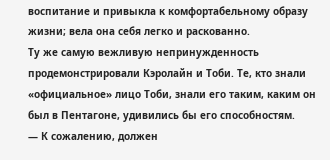воспитание и привыкла к комфортабельному образу жизни; вела она себя легко и раскованно.
Ту же самую вежливую непринужденность продемонстрировали Кэролайн и Тоби. Те, кто знали «официальное» лицо Тоби, знали его таким, каким он был в Пентагоне, удивились бы его способностям.
— К сожалению, должен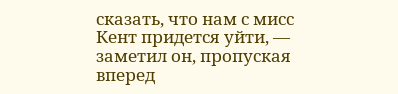сказать, что нам с мисс Кент придется уйти, — заметил он, пропуская вперед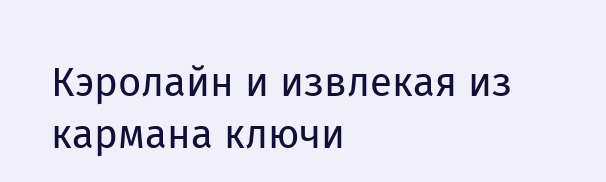Кэролайн и извлекая из кармана ключи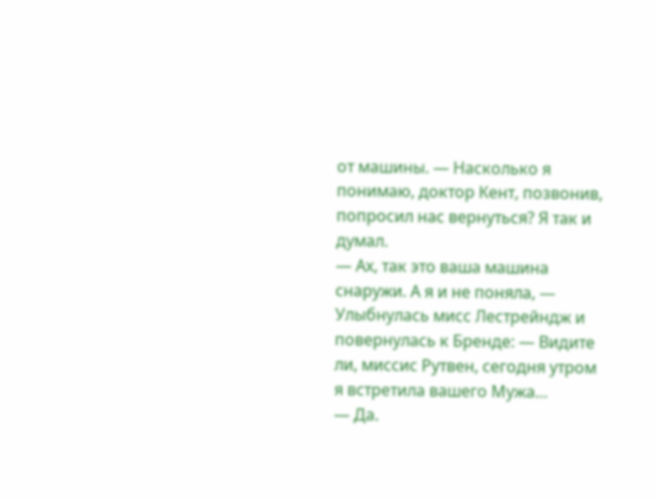от машины. — Насколько я понимаю, доктор Кент, позвонив, попросил нас вернуться? Я так и думал.
— Ах, так это ваша машина снаружи. А я и не поняла, — Улыбнулась мисс Лестрейндж и повернулась к Бренде: — Видите ли, миссис Рутвен, сегодня утром я встретила вашего Мужа…
— Да.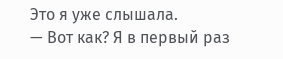Это я уже слышала.
— Вот как? Я в первый раз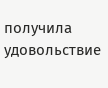получила удовольствие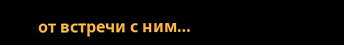от встречи с ним…